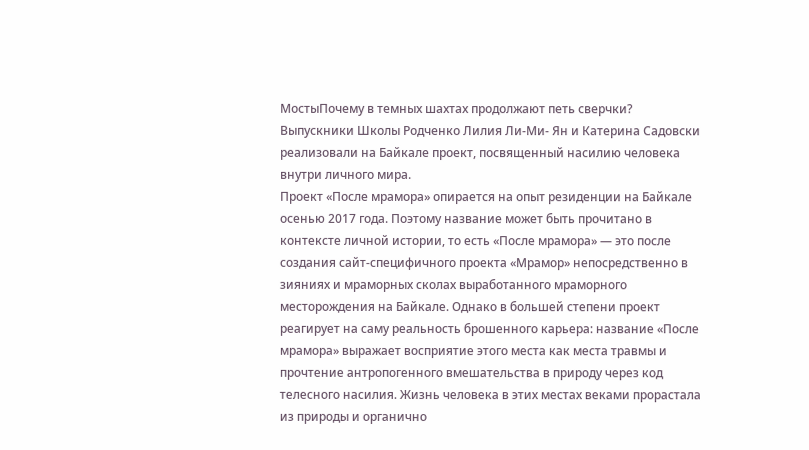МостыПочему в темных шахтах продолжают петь сверчки?
Выпускники Школы Родченко Лилия Ли-Ми- Ян и Катерина Садовски реализовали на Байкале проект, посвященный насилию человека внутри личного мира.
Проект «После мрамора» опирается на опыт резиденции на Байкале осенью 2017 года. Поэтому название может быть прочитано в контексте личной истории, то есть «После мрамора» — это после создания сайт-специфичного проекта «Мрамор» непосредственно в зияниях и мраморных сколах выработанного мраморного месторождения на Байкале. Однако в большей степени проект реагирует на саму реальность брошенного карьера: название «После мрамора» выражает восприятие этого места как места травмы и прочтение антропогенного вмешательства в природу через код телесного насилия. Жизнь человека в этих местах веками прорастала из природы и органично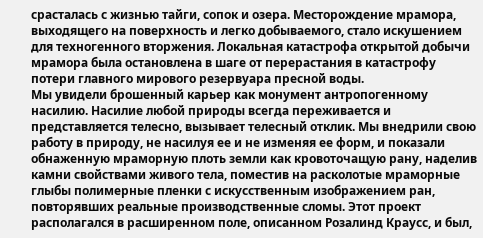срасталась с жизнью тайги, сопок и озера. Месторождение мрамора, выходящего на поверхность и легко добываемого, стало искушением для техногенного вторжения. Локальная катастрофа открытой добычи мрамора была остановлена в шаге от перерастания в катастрофу потери главного мирового резервуара пресной воды.
Мы увидели брошенный карьер как монумент антропогенному насилию. Насилие любой природы всегда переживается и представляется телесно, вызывает телесный отклик. Мы внедрили свою работу в природу, не насилуя ее и не изменяя ее форм, и показали обнаженную мраморную плоть земли как кровоточащую рану, наделив камни свойствами живого тела, поместив на расколотые мраморные глыбы полимерные пленки с искусственным изображением ран, повторявших реальные производственные сломы. Этот проект располагался в расширенном поле, описанном Розалинд Краусс, и был,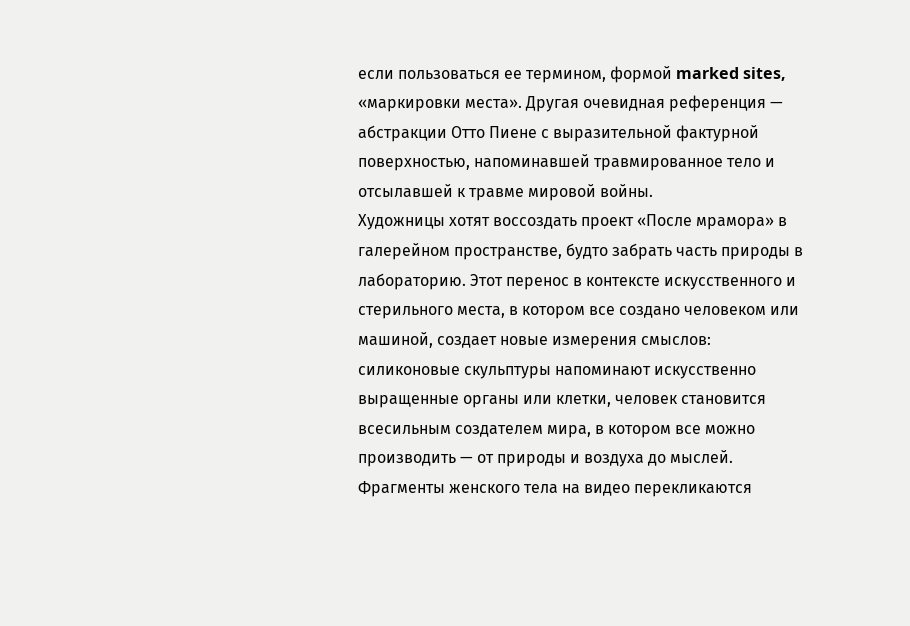если пользоваться ее термином, формой marked sites, «маркировки места». Другая очевидная референция — абстракции Отто Пиене с выразительной фактурной поверхностью, напоминавшей травмированное тело и отсылавшей к травме мировой войны.
Художницы хотят воссоздать проект «После мрамора» в галерейном пространстве, будто забрать часть природы в лабораторию. Этот перенос в контексте искусственного и стерильного места, в котором все создано человеком или машиной, создает новые измерения смыслов: силиконовые скульптуры напоминают искусственно выращенные органы или клетки, человек становится всесильным создателем мира, в котором все можно производить — от природы и воздуха до мыслей. Фрагменты женского тела на видео перекликаются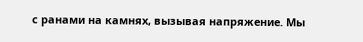с ранами на камнях, вызывая напряжение. Мы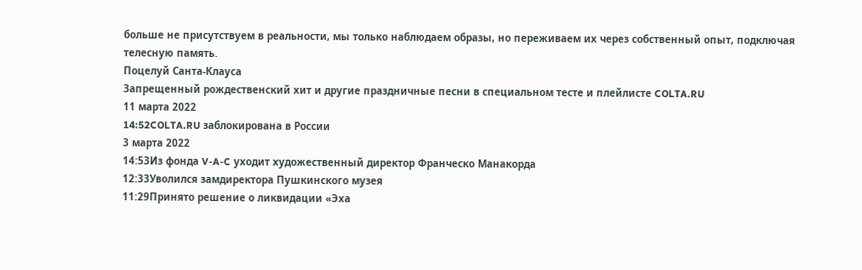больше не присутствуем в реальности, мы только наблюдаем образы, но переживаем их через собственный опыт, подключая телесную память.
Поцелуй Санта-Клауса
Запрещенный рождественский хит и другие праздничные песни в специальном тесте и плейлисте COLTA.RU
11 марта 2022
14:52COLTA.RU заблокирована в России
3 марта 2022
14:53Из фонда V-A-C уходит художественный директор Франческо Манакорда
12:33Уволился замдиректора Пушкинского музея
11:29Принято решение о ликвидации «Эха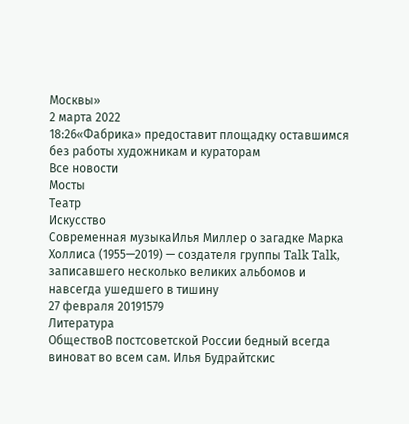Москвы»
2 марта 2022
18:26«Фабрика» предоставит площадку оставшимся без работы художникам и кураторам
Все новости
Мосты
Театр
Искусство
Современная музыкаИлья Миллер о загадке Марка Холлиса (1955—2019) — создателя группы Talk Talk, записавшего несколько великих альбомов и навсегда ушедшего в тишину
27 февраля 20191579
Литература
ОбществоВ постсоветской России бедный всегда виноват во всем сам. Илья Будрайтскис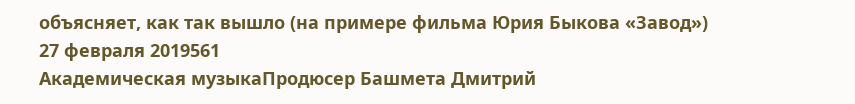объясняет, как так вышло (на примере фильма Юрия Быкова «Завод»)
27 февраля 2019561
Академическая музыкаПродюсер Башмета Дмитрий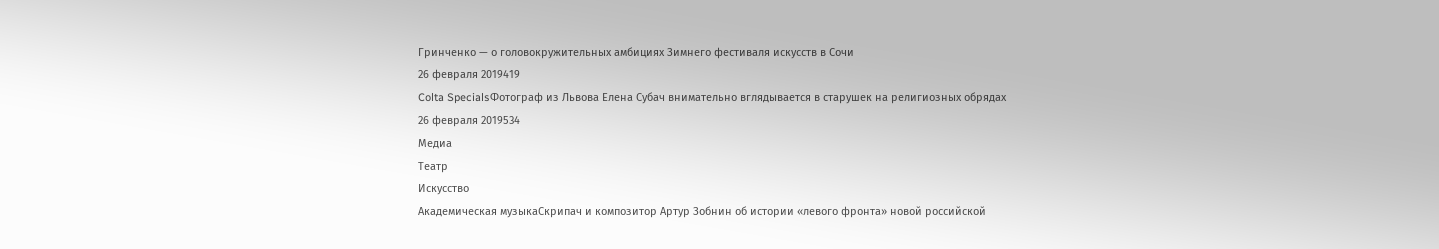Гринченко — о головокружительных амбициях Зимнего фестиваля искусств в Сочи
26 февраля 2019419
Colta SpecialsФотограф из Львова Елена Субач внимательно вглядывается в старушек на религиозных обрядах
26 февраля 2019534
Медиа
Театр
Искусство
Академическая музыкаСкрипач и композитор Артур Зобнин об истории «левого фронта» новой российской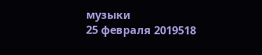музыки
25 февраля 2019518